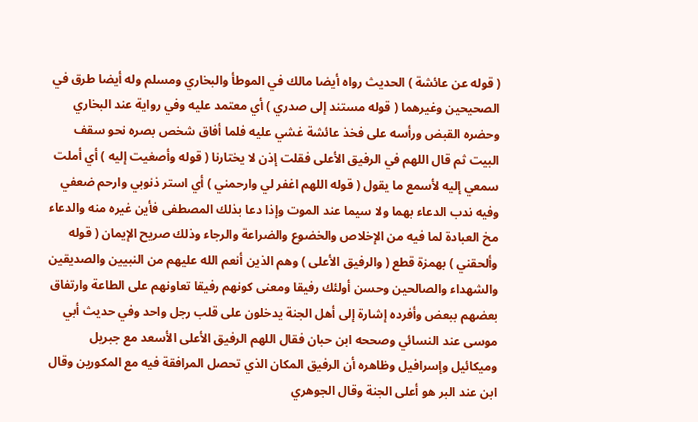( قوله عن عائشة ) الحديث رواه أيضا مالك في الموطأ والبخاري ومسلم وله أيضا طرق في الصحيحين وغيرهما ( قوله مستند إلى صدري ) أي معتمد عليه وفي رواية عند البخاري وحضره القبض ورأسه على فخذ عائشة غشي عليه فلما أفاق شخص بصره نحو سقف البيت ثم قال اللهم في الرفيق الأعلى فقلت إذن لا يختارنا ( قوله وأصغيت إليه ) أي أملت سمعي إليه لأسمع ما يقول ( قوله اللهم اغفر لي وارحمني ) أي استر ذنوبي وارحم ضعفي وفيه ندب الدعاء بهما ولا سيما عند الموت وإذا دعا بذلك المصطفى فأين غيره منه والدعاء مخ العبادة لما فيه من الإخلاص والخضوع والضراعة والرجاء وذلك صريح الإيمان ( قوله وألحقني ) بهمزة قطع ( والرفيق الأعلى ) وهم الذين أنعم الله عليهم من النبيين والصديقين والشهداء والصالحين وحسن أولئك رفيقا ومعنى كونهم رفيقا تعاونهم على الطاعة وارتفاق بعضهم ببعض وأفرده إشارة إلى أهل الجنة يدخلون على قلب رجل واحد وفي حديث أبي موسى عند النسائي وصححه ابن حبان فقال اللهم الرفيق الأعلى الأسعد مع جبريل وميكائيل وإسرافيل وظاهره أن الرفيق المكان الذي تحصل المرافقة فيه مع المكورين وقال ابن عند البر هو أعلى الجنة وقال الجوهري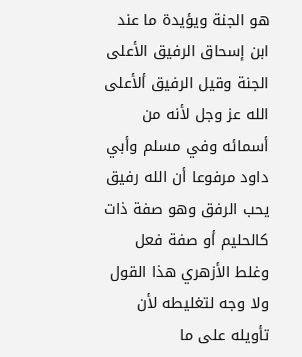هو الجنة ويؤيدة ما عند ابن إسحاق الرفيق الأعلى الجنة وقيل الرفيق ألأعلى الله عز وجل لأنه من أسمائه وفي مسلم وأبي داود مرفوعا أن الله رفيق يحب الرفق وهو صفة ذات كالحليم أو صفة فعل وغلط الأزهري هذا القول ولا وجه لتغليطه لأن تأويله على ما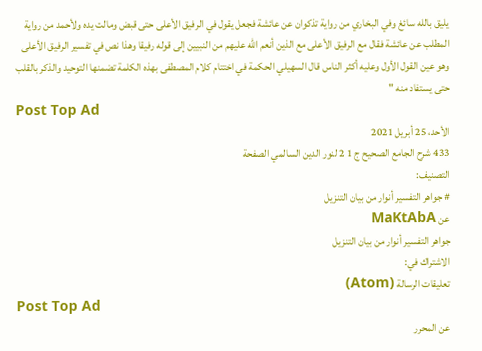يليق بالله سائغ وفي البخاري من رواية تذكوان عن عائشة فجعل يقول في الرفيق الأعلى حتى قبض ومالت يده ولأحمد من رواية المطلب عن عائشة فقال مع الرفيق الأعلى مع الذين أنعم الله عليهم من النبيين إلى قوله رفيقا وهذا نص في تفسير الرفيق الأعلى وهو عين القول الأول وعليه أكثر الناس قال السهيلي الحكمة في اختتام كلام المصطفى بهذه الكلمة تضمنها التوحيد والذكر بالقلب حتى يستفاد منه "
Post Top Ad
الأحد، 25 أبريل 2021
433 شرح الجامع الصحيح ج 1 2 لنور الدين السالمي الصفحة
التصنيف:
# جواهر التفسير أنوار من بيان التنزيل
عن MaKtAbA
جواهر التفسير أنوار من بيان التنزيل
الاشتراك في:
تعليقات الرسالة (Atom)
Post Top Ad
عن المحرر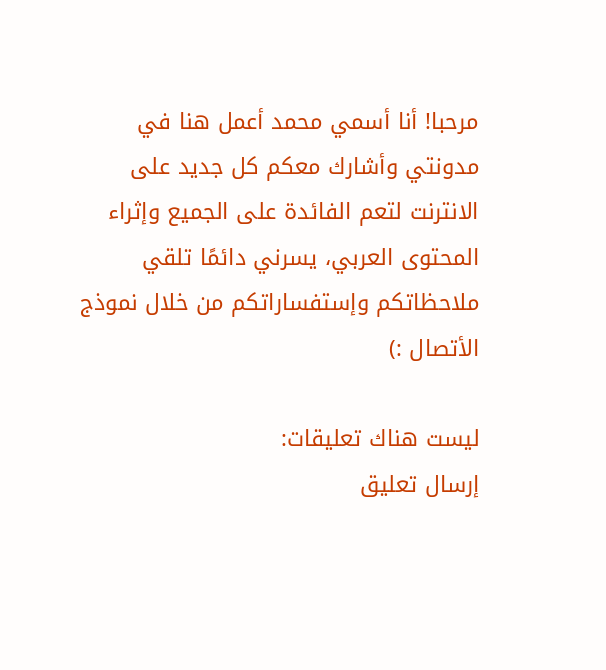مرحبا! أنا أسمي محمد أعمل هنا في مدونتي وأشارك معكم كل جديد على الانترنت لتعم الفائدة على الجميع وإثراء المحتوى العربي، يسرني دائمًا تلقي ملاحظاتكم وإستفساراتكم من خلال نموذج الأتصال :)

ليست هناك تعليقات:
إرسال تعليق